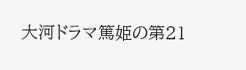大河ドラマ篤姫の第21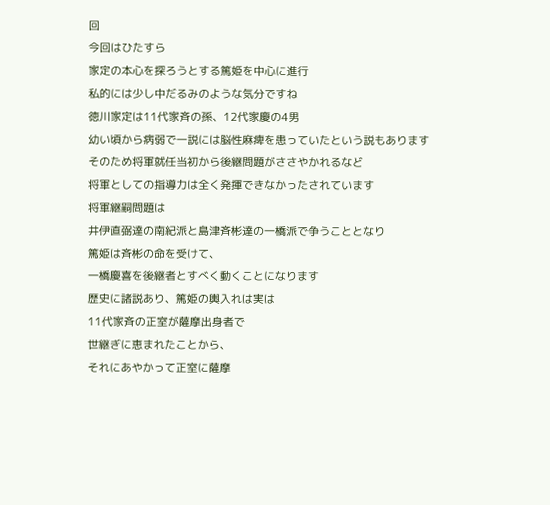回
今回はひたすら
家定の本心を探ろうとする篤姫を中心に進行
私的には少し中だるみのような気分ですね
徳川家定は11代家斉の孫、12代家慶の4男
幼い頃から病弱で一説には脳性麻痺を患っていたという説もあります
そのため将軍就任当初から後継問題がささやかれるなど
将軍としての指導力は全く発揮できなかったされています
将軍継嗣問題は
井伊直弼達の南紀派と島津斉彬達の一橋派で争うこととなり
篤姫は斉彬の命を受けて、
一橋慶喜を後継者とすべく動くことになります
歴史に諸説あり、篤姫の輿入れは実は
11代家斉の正室が薩摩出身者で
世継ぎに恵まれたことから、
それにあやかって正室に薩摩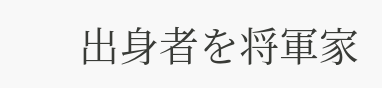出身者を将軍家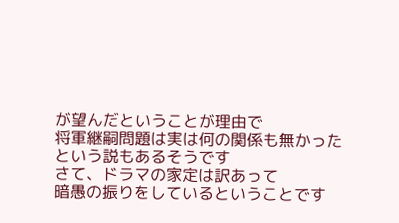が望んだということが理由で
将軍継嗣問題は実は何の関係も無かったという説もあるそうです
さて、ドラマの家定は訳あって
暗愚の振りをしているということです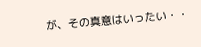が、その真意はいったい・・